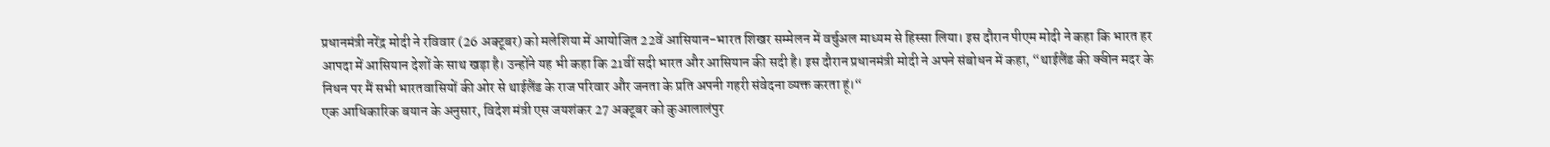प्रधानमंत्री नरेंद्र मोदी ने रविवार (26 अक्टूबर) को मलेशिया में आयोजित 22वें आसियान-भारत शिखर सम्मेलन में वर्चुअल माध्यम से हिस्सा लिया। इस दौरान पीएम मोदी ने कहा कि भारत हर आपदा में आसियान देशों के साथ खड़ा है। उन्होंने यह भी कहा कि 21वीं सदी भारत और आसियान की सदी है। इस दौरान प्रधानमंत्री मोदी ने अपने संबोधन में कहा, “थाईलैंड की क्वीन मदर के निधन पर मैं सभी भारतवासियों की ओर से थाईलैंड के राज परिवार और जनता के प्रति अपनी गहरी संवेदना व्यक्त करता हूं।“
एक आधिकारिक बयान के अनुसार, विदेश मंत्री एस जयशंकर 27 अक्टूबर को कुआलालंपुर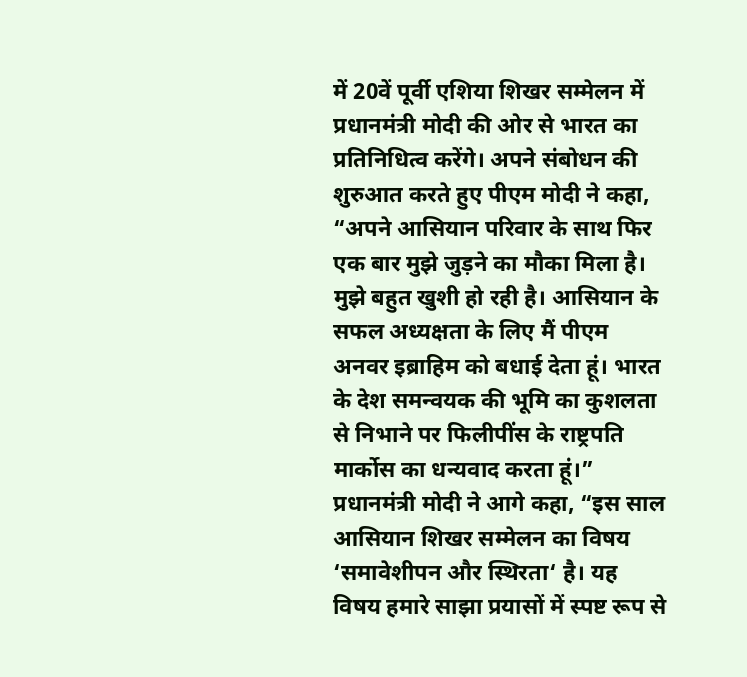में 20वें पूर्वी एशिया शिखर सम्मेलन में प्रधानमंत्री मोदी की ओर से भारत का प्रतिनिधित्व करेंगे। अपने संबोधन की शुरुआत करते हुए पीएम मोदी ने कहा, “अपने आसियान परिवार के साथ फिर एक बार मुझे जुड़ने का मौका मिला है। मुझे बहुत खुशी हो रही है। आसियान के सफल अध्यक्षता के लिए मैं पीएम अनवर इब्राहिम को बधाई देता हूं। भारत के देश समन्वयक की भूमि का कुशलता से निभाने पर फिलीपींस के राष्ट्रपति मार्कोस का धन्यवाद करता हूं।”
प्रधानमंत्री मोदी ने आगे कहा, “इस साल आसियान शिखर सम्मेलन का विषय ‘समावेशीपन और स्थिरता‘ है। यह विषय हमारे साझा प्रयासों में स्पष्ट रूप से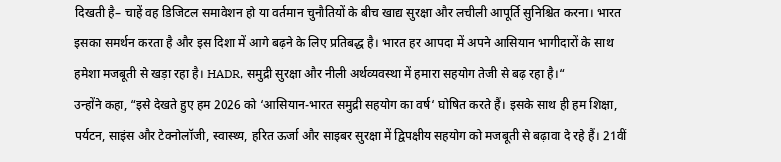दिखती है– चाहें वह डिजिटल समावेशन हो या वर्तमान चुनौतियों के बीच खाद्य सुरक्षा और लचीली आपूर्ति सुनिश्चित करना। भारत इसका समर्थन करता है और इस दिशा में आगे बढ़ने के लिए प्रतिबद्ध है। भारत हर आपदा में अपने आसियान भागीदारों के साथ हमेशा मजबूती से खड़ा रहा है। HADR, समुद्री सुरक्षा और नीली अर्थव्यवस्था में हमारा सहयोग तेजी से बढ़ रहा है।“
उन्होंने कहा, “इसे देखते हुए हम 2026 को ‘आसियान-भारत समुद्री सहयोग का वर्ष‘ घोषित करते हैं। इसके साथ ही हम शिक्षा, पर्यटन, साइंस और टेक्नोलॉजी, स्वास्थ्य, हरित ऊर्जा और साइबर सुरक्षा में द्विपक्षीय सहयोग को मजबूती से बढ़ावा दे रहे हैं। 21वीं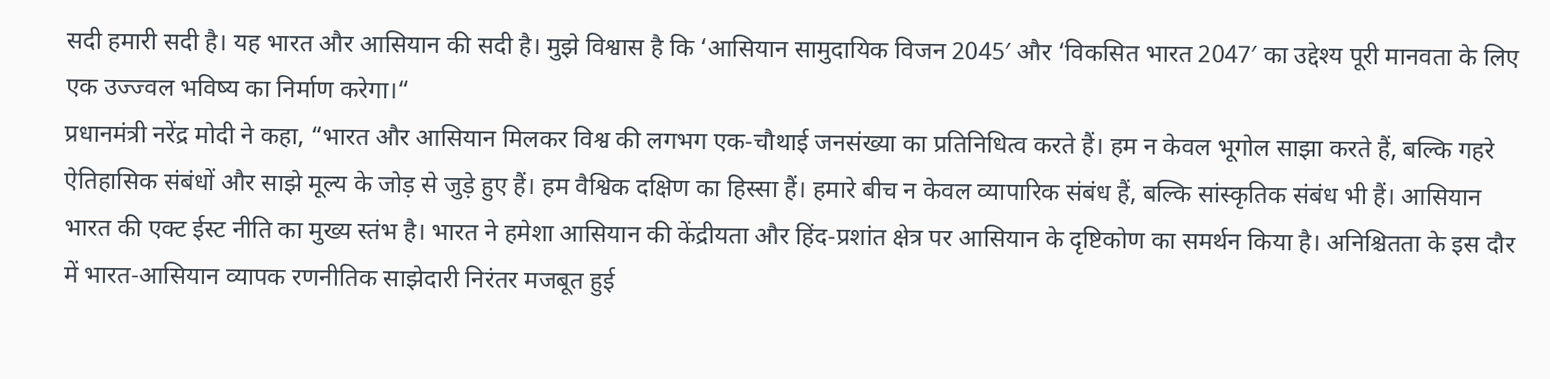सदी हमारी सदी है। यह भारत और आसियान की सदी है। मुझे विश्वास है कि ‘आसियान सामुदायिक विजन 2045′ और ‘विकसित भारत 2047′ का उद्देश्य पूरी मानवता के लिए एक उज्ज्वल भविष्य का निर्माण करेगा।“
प्रधानमंत्री नरेंद्र मोदी ने कहा, “भारत और आसियान मिलकर विश्व की लगभग एक-चौथाई जनसंख्या का प्रतिनिधित्व करते हैं। हम न केवल भूगोल साझा करते हैं, बल्कि गहरे ऐतिहासिक संबंधों और साझे मूल्य के जोड़ से जुड़े हुए हैं। हम वैश्विक दक्षिण का हिस्सा हैं। हमारे बीच न केवल व्यापारिक संबंध हैं, बल्कि सांस्कृतिक संबंध भी हैं। आसियान भारत की एक्ट ईस्ट नीति का मुख्य स्तंभ है। भारत ने हमेशा आसियान की केंद्रीयता और हिंद-प्रशांत क्षेत्र पर आसियान के दृष्टिकोण का समर्थन किया है। अनिश्चितता के इस दौर में भारत-आसियान व्यापक रणनीतिक साझेदारी निरंतर मजबूत हुई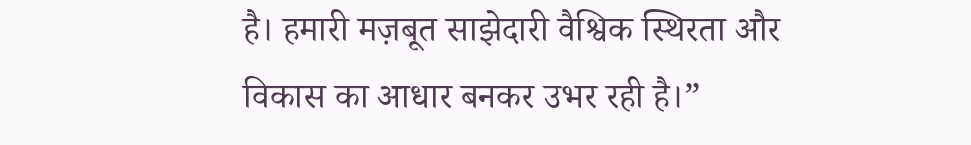है। हमारी मज़बूत साझेदारी वैश्विक स्थिरता और विकास का आधार बनकर उभर रही है।”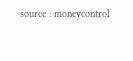source : moneycontrol